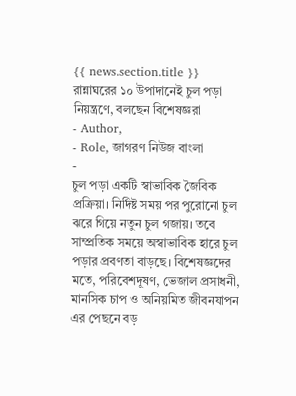{{ news.section.title }}
রান্নাঘরের ১০ উপাদানেই চুল পড়া নিয়ন্ত্রণে, বলছেন বিশেষজ্ঞরা
- Author,
- Role, জাগরণ নিউজ বাংলা
-
চুল পড়া একটি স্বাভাবিক জৈবিক প্রক্রিয়া। নির্দিষ্ট সময় পর পুরোনো চুল ঝরে গিয়ে নতুন চুল গজায়। তবে সাম্প্রতিক সময়ে অস্বাভাবিক হারে চুল পড়ার প্রবণতা বাড়ছে। বিশেষজ্ঞদের মতে, পরিবেশদূষণ, ভেজাল প্রসাধনী, মানসিক চাপ ও অনিয়মিত জীবনযাপন এর পেছনে বড়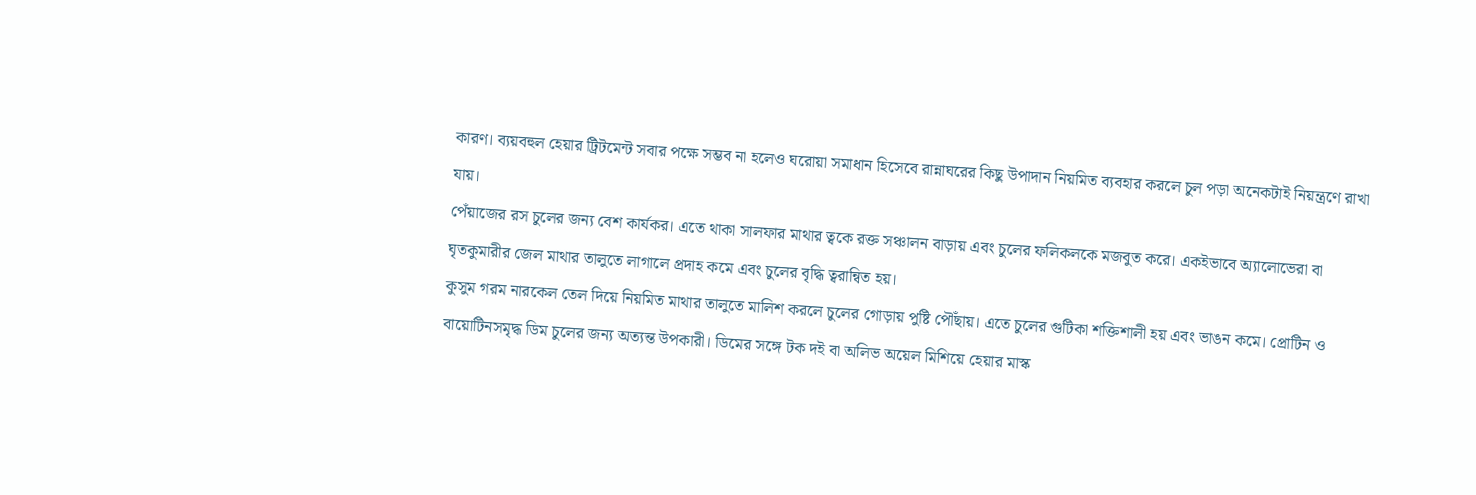কারণ। ব্যয়বহুল হেয়ার ট্রিটমেন্ট সবার পক্ষে সম্ভব না হলেও ঘরোয়া সমাধান হিসেবে রান্নাঘরের কিছু উপাদান নিয়মিত ব্যবহার করলে চুল পড়া অনেকটাই নিয়ন্ত্রণে রাখা যায়।
পেঁয়াজের রস চুলের জন্য বেশ কার্যকর। এতে থাকা সালফার মাথার ত্বকে রক্ত সঞ্চালন বাড়ায় এবং চুলের ফলিকলকে মজবুত করে। একইভাবে অ্যালোভেরা বা ঘৃতকুমারীর জেল মাথার তালুতে লাগালে প্রদাহ কমে এবং চুলের বৃদ্ধি ত্বরান্বিত হয়।
কুসুম গরম নারকেল তেল দিয়ে নিয়মিত মাথার তালুতে মালিশ করলে চুলের গোড়ায় পুষ্টি পৌঁছায়। এতে চুলের গুটিকা শক্তিশালী হয় এবং ভাঙন কমে। প্রোটিন ও বায়োটিনসমৃদ্ধ ডিম চুলের জন্য অত্যন্ত উপকারী। ডিমের সঙ্গে টক দই বা অলিভ অয়েল মিশিয়ে হেয়ার মাস্ক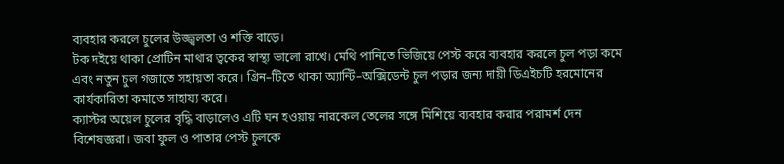ব্যবহার করলে চুলের উজ্জ্বলতা ও শক্তি বাড়ে।
টক দইয়ে থাকা প্রোটিন মাথার ত্বকের স্বাস্থ্য ভালো রাখে। মেথি পানিতে ভিজিয়ে পেস্ট করে ব্যবহার করলে চুল পড়া কমে এবং নতুন চুল গজাতে সহায়তা করে। গ্রিন–টিতে থাকা অ্যান্টি–অক্সিডেন্ট চুল পড়ার জন্য দায়ী ডিএইচটি হরমোনের কার্যকারিতা কমাতে সাহায্য করে।
ক্যাস্টর অয়েল চুলের বৃদ্ধি বাড়ালেও এটি ঘন হওয়ায় নারকেল তেলের সঙ্গে মিশিয়ে ব্যবহার করার পরামর্শ দেন বিশেষজ্ঞরা। জবা ফুল ও পাতার পেস্ট চুলকে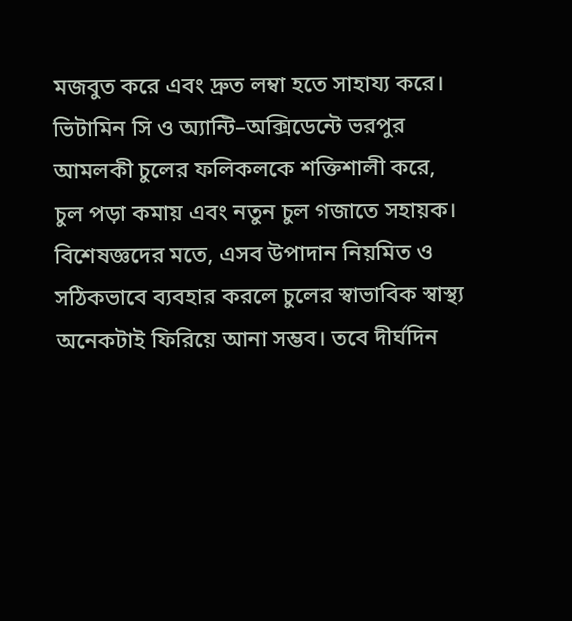মজবুত করে এবং দ্রুত লম্বা হতে সাহায্য করে। ভিটামিন সি ও অ্যান্টি–অক্সিডেন্টে ভরপুর আমলকী চুলের ফলিকলকে শক্তিশালী করে, চুল পড়া কমায় এবং নতুন চুল গজাতে সহায়ক।
বিশেষজ্ঞদের মতে, এসব উপাদান নিয়মিত ও সঠিকভাবে ব্যবহার করলে চুলের স্বাভাবিক স্বাস্থ্য অনেকটাই ফিরিয়ে আনা সম্ভব। তবে দীর্ঘদিন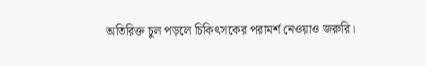অতিরিক্ত চুল পড়লে চিকিৎসকের পরামর্শ নেওয়াও জরুরি।